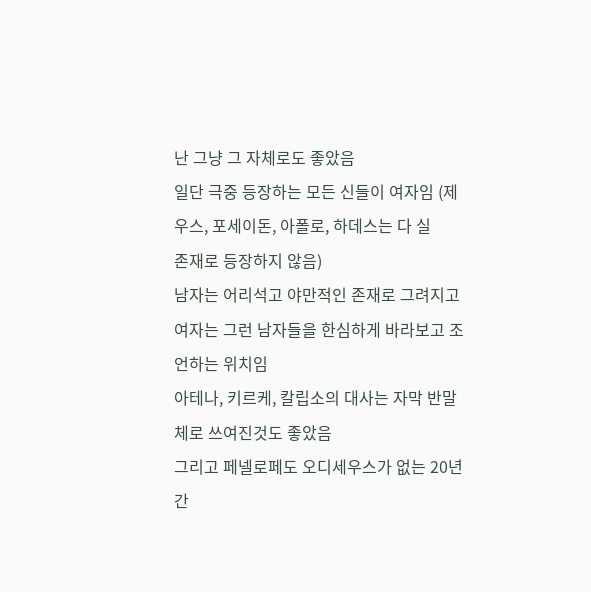난 그냥 그 자체로도 좋았음
일단 극중 등장하는 모든 신들이 여자임 (제우스, 포세이돈, 아폴로, 하데스는 다 실
존재로 등장하지 않음)
남자는 어리석고 야만적인 존재로 그려지고
여자는 그런 남자들을 한심하게 바라보고 조언하는 위치임
아테나, 키르케, 칼립소의 대사는 자막 반말체로 쓰여진것도 좋았음
그리고 페넬로페도 오디세우스가 없는 20년간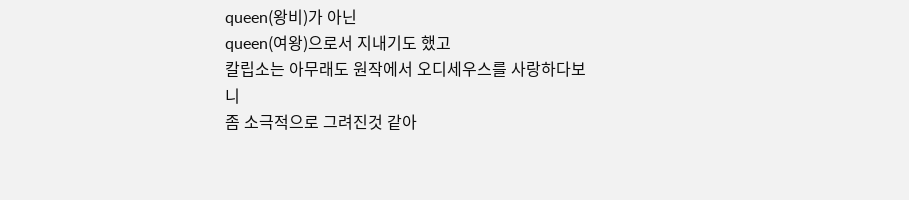queen(왕비)가 아닌
queen(여왕)으로서 지내기도 했고
칼립소는 아무래도 원작에서 오디세우스를 사랑하다보니
좀 소극적으로 그려진것 같아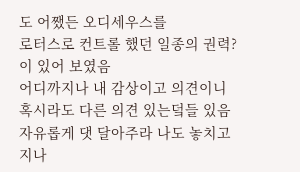도 어쨌든 오디세우스를
로터스로 컨트롤 했던 일종의 권력? 이 있어 보였음
어디까지나 내 감상이고 의견이니 혹시라도 다른 의견 있는덬들 있음
자유롭게 댓 달아주라 나도 놓치고 지나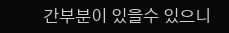간부분이 있을수 있으니